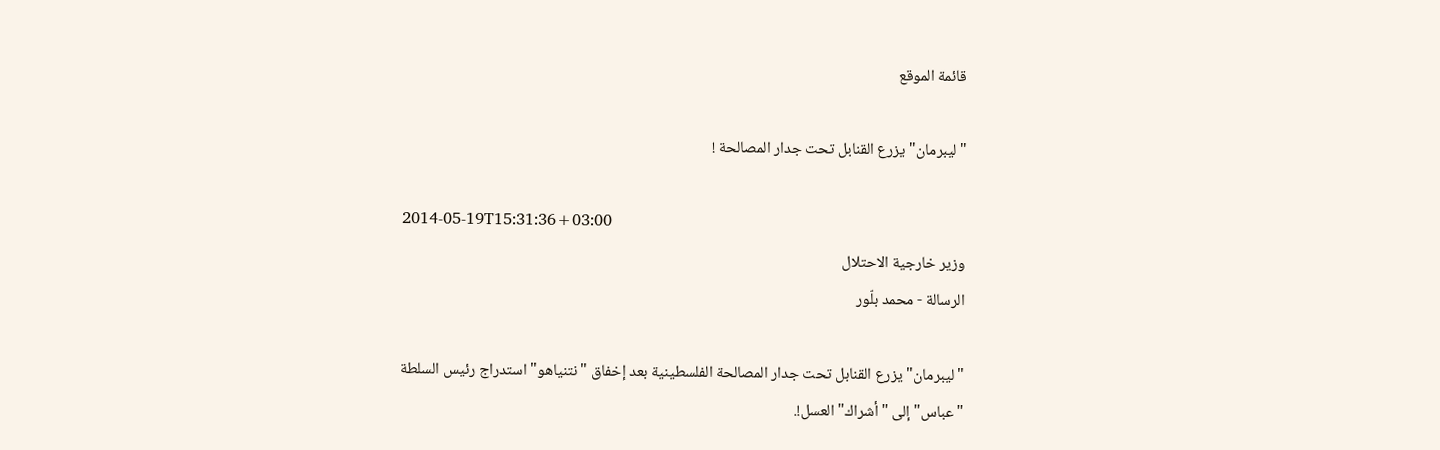قائمة الموقع

"ليبرمان" يزرع القنابل تحت جدار المصالحة !

2014-05-19T15:31:36+03:00
وزير خارجية الاحتلال
الرسالة - محمد بلّور

"ليبرمان" يزرع القنابل تحت جدار المصالحة الفلسطينية بعد إخفاق "نتنياهو" استدراج رئيس السلطة "عباس" إلى "أشراك" العسل!.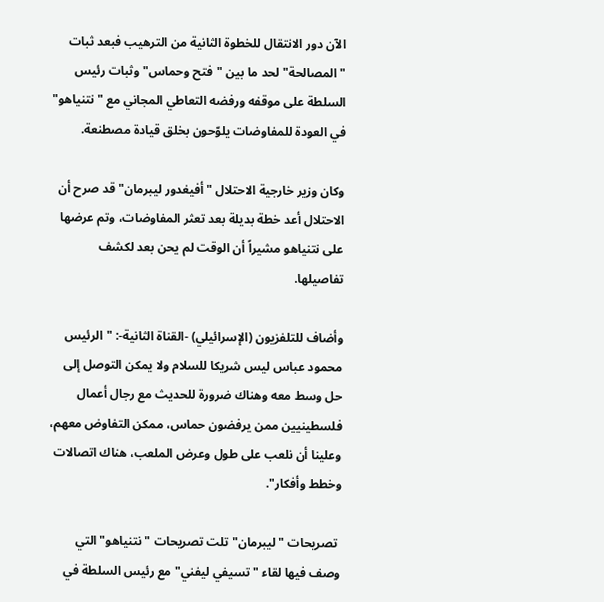الآن دور الانتقال للخطوة الثانية من الترهيب فبعد ثبات "المصالحة" لحد ما بين "فتح وحماس" وثبات رئيس السلطة على موقفه ورفضه التعاطي المجاني مع "نتنياهو" في العودة للمفاوضات يلوّحون بخلق قيادة مصطنعة.

وكان وزير خارجية الاحتلال "أفيغدور ليبرمان" قد صرح أن الاحتلال أعد خطة بديلة بعد تعثر المفاوضات، وتم عرضها على نتنياهو مشيراً أن الوقت لم يحن بعد لكشف تفاصيلها.

وأضاف للتلفزيون (الإسرائيلي) -القناة الثانية-: "الرئيس محمود عباس ليس شريكا للسلام ولا يمكن التوصل إلى حل وسط معه وهناك ضرورة للحديث مع رجال أعمال فلسطينيين ممن يرفضون حماس، ممكن التفاوض معهم، وعلينا أن نلعب على طول وعرض الملعب، هناك اتصالات وخطط وأفكار".

 تصريحات "ليبرمان" تلت تصريحات "نتنياهو" التي وصف فيها لقاء "تسيفي ليفني" مع رئيس السلطة في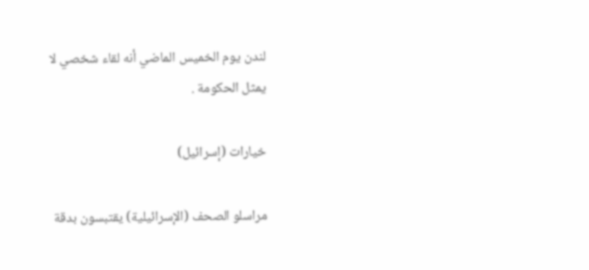لندن يوم الخميس الماضي أنه لقاء شخصي لا يمثل الحكومة .

خيارات (إسرائيل)

مراسلو الصحف (الإسرائيلية) يقتبسون بدقة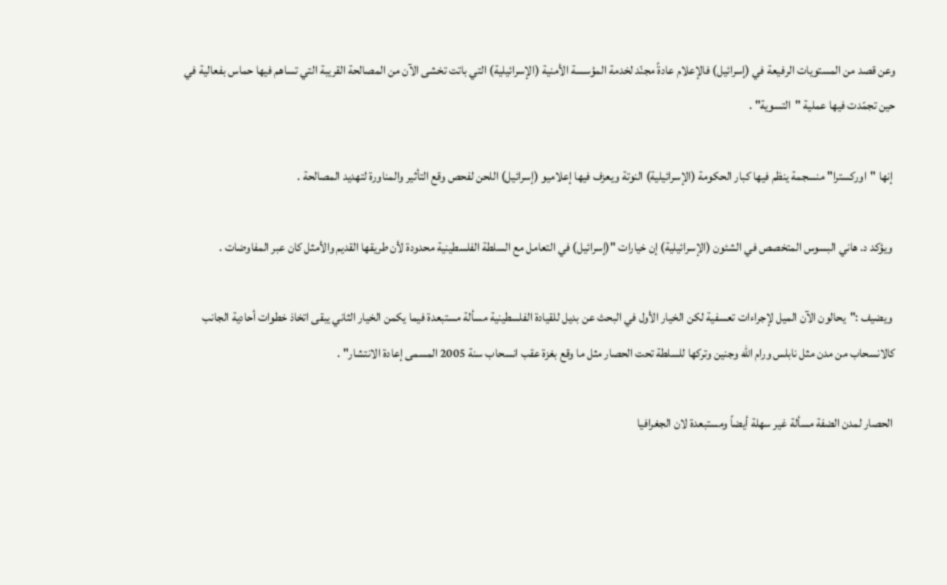وعن قصد من المستويات الرفيعة في (إسرائيل) فالإعلام عادةً مجنّد لخدمة المؤسسة الأمنية (الإسرائيلية) التي باتت تخشى الآن من المصالحة القريبة التي تساهم فيها حماس بفعالية في حين تجمّدت فيها عملية "التسوية" .

 إنها "اوركسترا" منسجمة ينظم فيها كبار الحكومة (الإسرائيلية) النوتة ويعزف فيها إعلاميو (إسرائيل) اللحن لفحص وقع التأثير والمناورة لتهديد المصالحة .

 ويؤكد د. هاني البسوس المتخصص في الشئون (الإسرائيلية) إن خيارات "(إسرائيل) في التعامل مع السلطة الفلسطينية محدودة لأن طريقها القديم والأمثل كان عبر المفاوضات .

 ويضيف :"يحالون الآن الميل لإجراءات تعسفية لكن الخيار الأول في البحث عن بديل للقيادة الفلسطينية مسألة مستبعدة فيما يكمن الخيار الثاني يبقى اتخاذ خطوات أحادية الجانب كالانسحاب من مدن مثل نابلس ورام الله وجنين وتركها للسلطة تحت الحصار مثل ما وقع بغزة عقب انسحاب سنة 2005 المسمى إعادة الانتشار" .

 الحصار لمدن الضفة مسألة غير سهلة أيضاً ومستبعدة لان الجغرافيا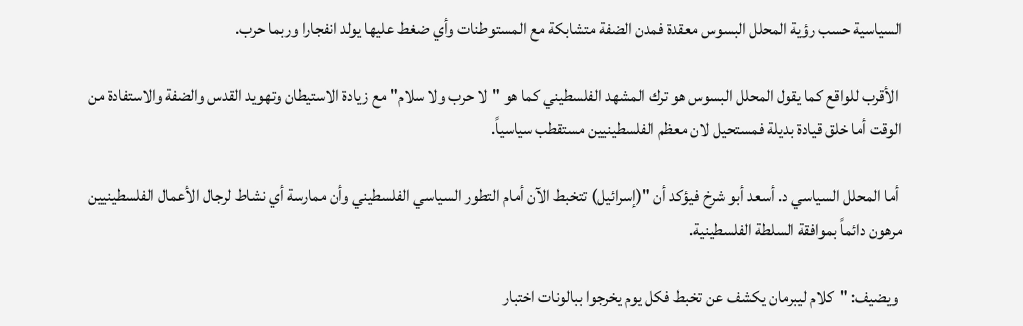السياسية حسب رؤية المحلل البسوس معقدة فمدن الضفة متشابكة مع المستوطنات وأي ضغط عليها يولد انفجارا وربما حرب.

 الأقرب للواقع كما يقول المحلل البسوس هو ترك المشهد الفلسطيني كما هو "لا حرب ولا سلام" مع زيادة الاستيطان وتهويد القدس والضفة والاستفادة من الوقت أما خلق قيادة بديلة فمستحيل لان معظم الفلسطينيين مستقطب سياسياً.

 أما المحلل السياسي د. أسعد أبو شرخ فيؤكد أن "(إسرائيل) تتخبط الآن أمام التطور السياسي الفلسطيني وأن ممارسة أي نشاط لرجال الأعمال الفلسطينيين مرهون دائماً بموافقة السلطة الفلسطينية.

 ويضيف: "كلام ليبرمان يكشف عن تخبط فكل يوم يخرجوا ببالونات اختبار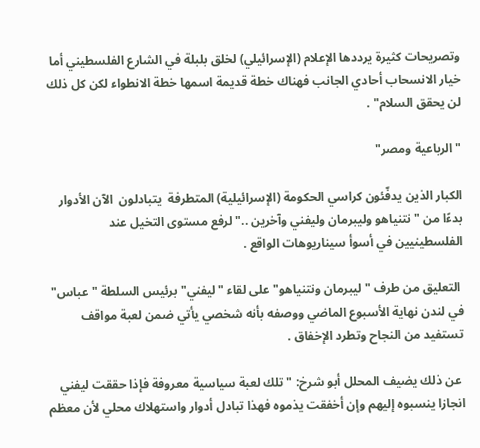وتصريحات كثيرة يرددها الإعلام (الإسرائيلي) لخلق بلبلة في الشارع الفلسطيني أما خيار الانسحاب أحادي الجانب فهناك خطة قديمة اسمها خطة الانطواء لكن كل ذلك لن يحقق السلام" .

"الرباعية ومصر"

الكبار الذين يدفّئون كراسي الحكومة (الإسرائيلية) المتطرفة  يتبادلون  الآن الأدوار بدءًا من "نتنياهو وليبرمان وليفني وآخرين .." لرفع مستوى التخيل عند الفلسطينيين في أسوأ سيناريوهات الواقع .

 التعليق من طرف "ليبرمان ونتنياهو" على لقاء "ليفني" برئيس السلطة "عباس" في لندن نهاية الأسبوع الماضي ووصفه بأنه شخصي يأتي ضمن لعبة مواقف تستفيد من النجاح وتطرد الإخفاق .

 عن ذلك يضيف المحلل أبو شرخ: "تلك لعبة سياسية معروفة فإذا حققت ليفني انجازا ينسبوه إليهم وإن أخفقت يذموه فهذا تبادل أدوار واستهلاك محلي لأن معظم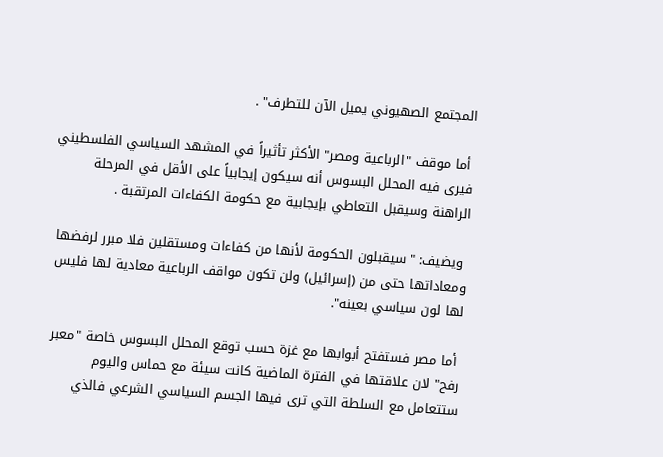المجتمع الصهيوني يميل الآن للتطرف" .

 أما موقف "الرباعية ومصر" الأكثر تأثيراً في المشهد السياسي الفلسطيني فيرى فيه المحلل البسوس أنه سيكون إيجابياً على الأقل في المرحلة الراهنة وسيقبل التعاطي بإيجابية مع حكومة الكفاءات المرتقبة .

 ويضيف: "سيقبلون الحكومة لأنها من كفاءات ومستقلين فلا مبرر لرفضها ومعاداتها حتى من (إسرائيل) ولن تكون مواقف الرباعية معادية لها فليس لها لون سياسي بعينه".

 أما مصر فستفتح أبوابها مع غزة حسب توقع المحلل البسوس خاصة "معبر رفح" لان علاقتها في الفترة الماضية كانت سيئة مع حماس واليوم ستتعامل مع السلطة التي ترى فيها الجسم السياسي الشرعي فالذي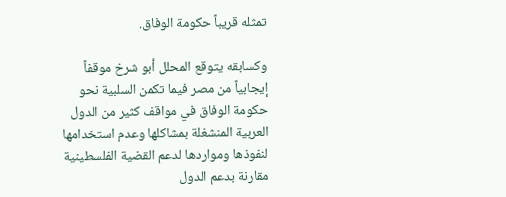تمثله قريباً حكومة الوفاق.

وكسابقه يتوقع المحلل أبو شرخ موقفاً إيجابياً من مصر فيما تكمن السلبية نحو حكومة الوفاق في مواقف كثير من الدول العربية المنشغلة بمشاكلها وعدم استخدامها لنفوذها ومواردها لدعم القضية الفلسطينية مقارنة بدعم الدول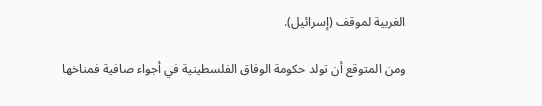الغربية لموقف (إسرائيل).

ومن المتوقع أن تولد حكومة الوفاق الفلسطينية في أجواء صافية فمناخها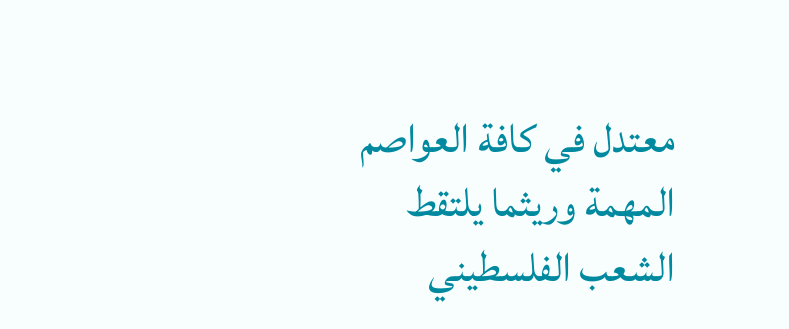معتدل في كافة العواصم المهمة وريثما يلتقط الشعب الفلسطيني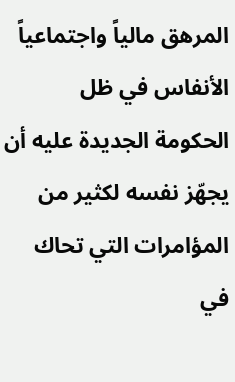المرهق مالياً واجتماعياً الأنفاس في ظل الحكومة الجديدة عليه أن يجهّز نفسه لكثير من المؤامرات التي تحاك في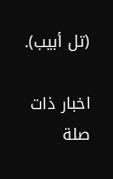(تل أبيب).

اخبار ذات صلة